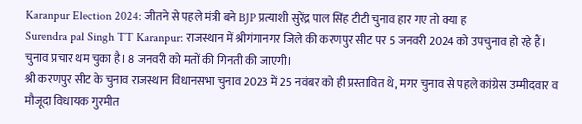Karanpur Election 2024: जीतने से पहले मंत्री बने BJP प्रत्याशी सुरेंद्र पाल सिंह टीटी चुनाव हार गए तो क्या ह
Surendra pal Singh TT Karanpur: राजस्थान में श्रीगंगानगर जिले की करणपुर सीट पर 5 जनवरी 2024 को उपचुनाव हो रहे हैं। चुनाव प्रचार थम चुका है। 8 जनवरी को मतों की गिनती की जाएगी।
श्री करणपुर सीट के चुनाव राजस्थान विधानसभा चुनाव 2023 में 25 नवंबर को ही प्रस्तावित थे, मगर चुनाव से पहले कांग्रेस उम्मीदवार व मौजूदा विधायक गुरमीत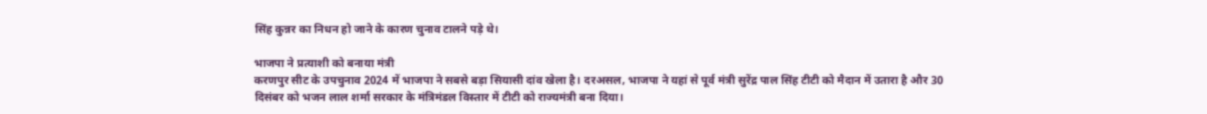सिंह कुन्नर का निधन हो जाने के कारण चुनाव टालने पड़े थे।

भाजपा ने प्रत्याशी को बनाया मंत्री
करणपुर सीट के उपचुनाव 2024 में भाजपा ने सबसे बड़ा सियासी दांव खेला है। दरअसल, भाजपा ने यहां से पूर्व मंत्री सुरेंद्र पाल सिंह टीटी को मैदान में उतारा है और 30 दिसंबर को भजन लाल शर्मा सरकार के मंत्रिमंडल विस्तार में टीटी को राज्यमंत्री बना दिया।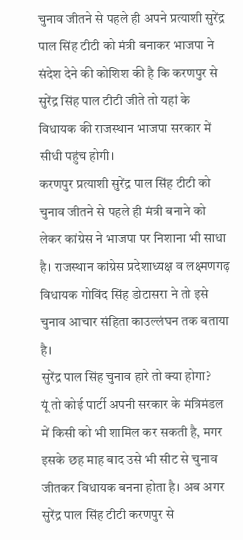चुनाव जीतने से पहले ही अपने प्रत्याशी सुरेंद्र पाल सिंह टीटी को मंत्री बनाकर भाजपा ने संदेश देने की कोशिश की है कि करणपुर से सुरेंद्र सिंह पाल टीटी जीते तो यहां के विधायक की राजस्थान भाजपा सरकार में सीधी पहुंच होगी।
करणपुर प्रत्याशी सुरेंद्र पाल सिंह टीटी को चुनाव जीतने से पहले ही मंत्री बनाने को लेकर कांग्रेस ने भाजपा पर निशाना भी साधा है। राजस्थान कांग्रेस प्रदेशाध्यक्ष व लक्ष्मणगढ़ विधायक गोविंद सिंह डोटासरा ने तो इसे चुनाव आचार संहिता काउल्लंघन तक बताया है।
सुरेंद्र पाल सिंह चुनाव हारे तो क्या होगा?
यूं तो कोई पार्टी अपनी सरकार के मंत्रिमंडल में किसी को भी शामिल कर सकती है, मगर इसके छह माह बाद उसे भी सीट से चुनाव जीतकर विधायक बनना होता है। अब अगर सुरेंद्र पाल सिंह टीटी करणपुर से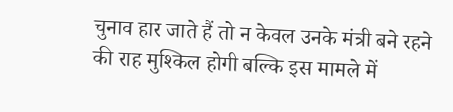चुनाव हार जाते हैं तो न केवल उनके मंत्री बने रहने की राह मुश्किल होगी बल्कि इस मामले में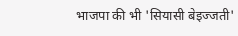भाजपा की भी 'सियासी बेइज्जती'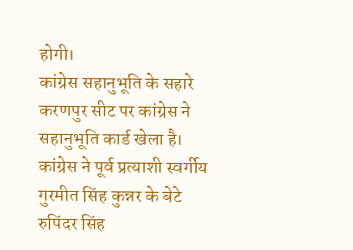होगी।
कांग्रेस सहानुभूति के सहारे
करणपुर सीट पर कांग्रेस ने सहानुभूति कार्ड खेला है। कांग्रेस ने पूर्व प्रत्याशी स्वर्गीय गुरमीत सिंह कुन्नर के बेटे रुपिंदर सिंह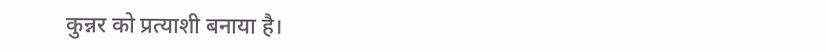कुन्नर को प्रत्याशी बनाया है।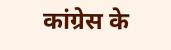कांग्रेस के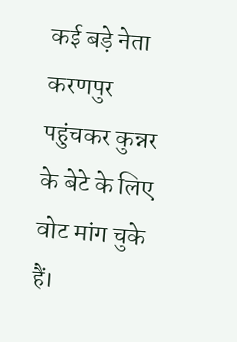कई बड़े नेता करणपुर पहुंचकर कुन्नर के बेटे के लिए वोट मांग चुके हैं।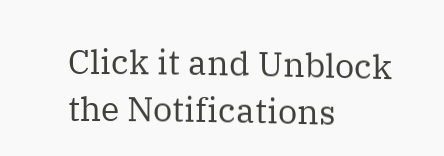Click it and Unblock the Notifications